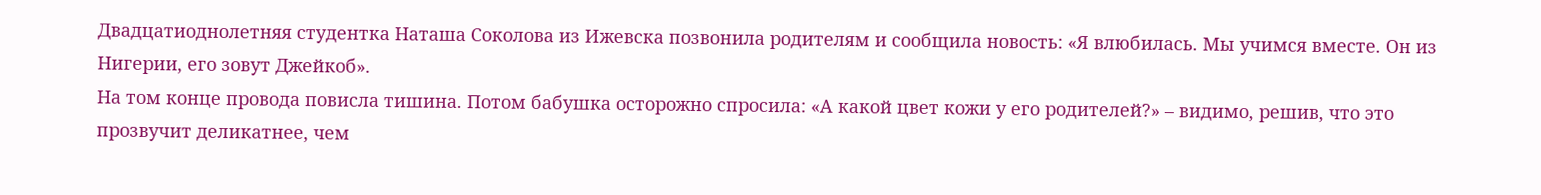Двадцатиоднолетняя студентка Наташа Соколова из Ижевска позвонила родителям и сообщила новость: «Я влюбилась. Мы учимся вместе. Он из Нигерии, его зовут Джейкоб».
На том конце провода повисла тишина. Потом бабушка осторожно спросила: «А какой цвет кожи у его родителей?» – видимо, решив, что это прозвучит деликатнее, чем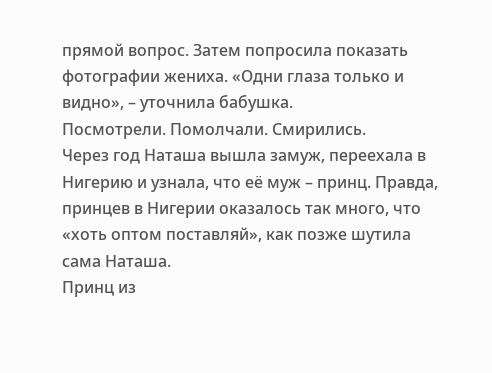прямой вопрос. Затем попросила показать фотографии жениха. «Одни глаза только и видно», – уточнила бабушка.
Посмотрели. Помолчали. Смирились.
Через год Наташа вышла замуж, переехала в Нигерию и узнала, что её муж – принц. Правда, принцев в Нигерии оказалось так много, что «хоть оптом поставляй», как позже шутила сама Наташа.
Принц из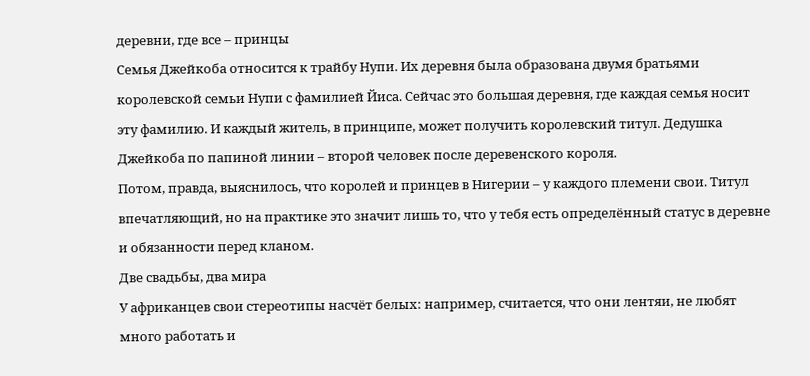деревни, где все – принцы
Семья Джейкоба относится к трайбу Нупи. Их деревня была образована двумя братьями королевской семьи Нупи с фамилией Йиса. Сейчас это большая деревня, где каждая семья носит эту фамилию. И каждый житель, в принципе, может получить королевский титул. Дедушка Джейкоба по папиной линии – второй человек после деревенского короля.
Потом, правда, выяснилось, что королей и принцев в Нигерии – у каждого племени свои. Титул впечатляющий, но на практике это значит лишь то, что у тебя есть определённый статус в деревне и обязанности перед кланом.
Две свадьбы, два мира
У африканцев свои стереотипы насчёт белых: например, считается, что они лентяи, не любят много работать и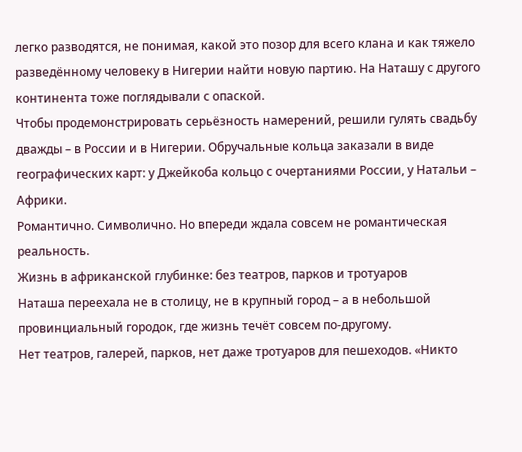легко разводятся, не понимая, какой это позор для всего клана и как тяжело разведённому человеку в Нигерии найти новую партию. На Наташу с другого континента тоже поглядывали с опаской.
Чтобы продемонстрировать серьёзность намерений, решили гулять свадьбу дважды – в России и в Нигерии. Обручальные кольца заказали в виде географических карт: у Джейкоба кольцо с очертаниями России, у Натальи – Африки.
Романтично. Символично. Но впереди ждала совсем не романтическая реальность.
Жизнь в африканской глубинке: без театров, парков и тротуаров
Наташа переехала не в столицу, не в крупный город – а в небольшой провинциальный городок, где жизнь течёт совсем по-другому.
Нет театров, галерей, парков, нет даже тротуаров для пешеходов. «Никто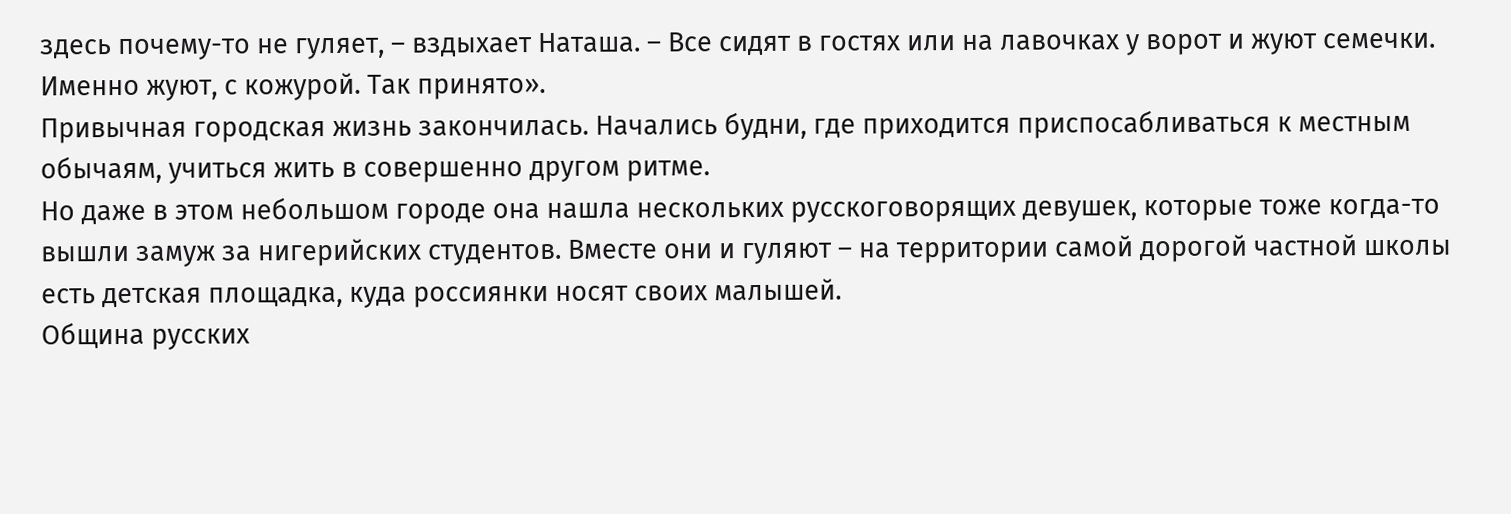здесь почему-то не гуляет, – вздыхает Наташа. – Все сидят в гостях или на лавочках у ворот и жуют семечки. Именно жуют, с кожурой. Так принято».
Привычная городская жизнь закончилась. Начались будни, где приходится приспосабливаться к местным обычаям, учиться жить в совершенно другом ритме.
Но даже в этом небольшом городе она нашла нескольких русскоговорящих девушек, которые тоже когда-то вышли замуж за нигерийских студентов. Вместе они и гуляют – на территории самой дорогой частной школы есть детская площадка, куда россиянки носят своих малышей.
Община русских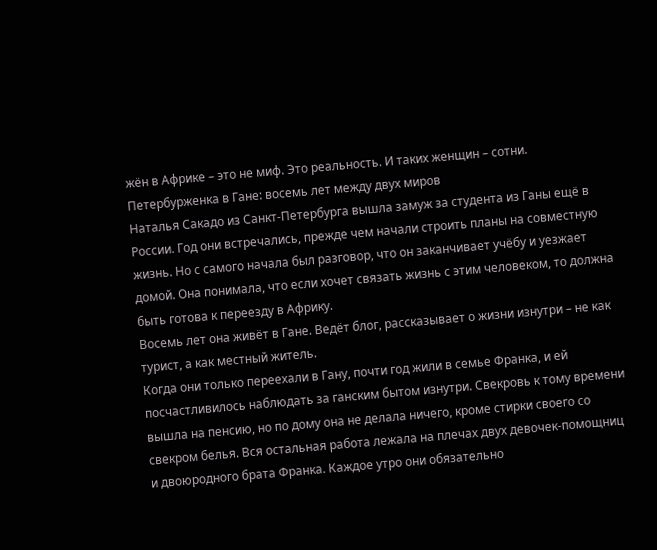жён в Африке – это не миф. Это реальность. И таких женщин – сотни.
Петербурженка в Гане: восемь лет между двух миров
Наталья Сакадо из Санкт-Петербурга вышла замуж за студента из Ганы ещё в России. Год они встречались, прежде чем начали строить планы на совместную жизнь. Но с самого начала был разговор, что он заканчивает учёбу и уезжает домой. Она понимала, что если хочет связать жизнь с этим человеком, то должна быть готова к переезду в Африку.
Восемь лет она живёт в Гане. Ведёт блог, рассказывает о жизни изнутри – не как турист, а как местный житель.
Когда они только переехали в Гану, почти год жили в семье Франка, и ей посчастливилось наблюдать за ганским бытом изнутри. Свекровь к тому времени вышла на пенсию, но по дому она не делала ничего, кроме стирки своего со свекром белья. Вся остальная работа лежала на плечах двух девочек-помощниц и двоюродного брата Франка. Каждое утро они обязательно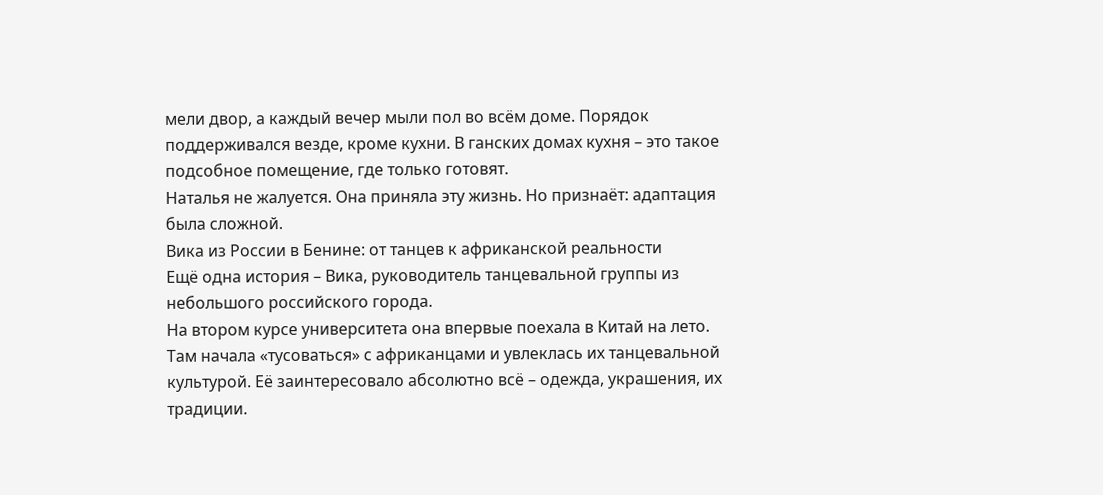мели двор, а каждый вечер мыли пол во всём доме. Порядок поддерживался везде, кроме кухни. В ганских домах кухня – это такое подсобное помещение, где только готовят.
Наталья не жалуется. Она приняла эту жизнь. Но признаёт: адаптация была сложной.
Вика из России в Бенине: от танцев к африканской реальности
Ещё одна история – Вика, руководитель танцевальной группы из небольшого российского города.
На втором курсе университета она впервые поехала в Китай на лето. Там начала «тусоваться» с африканцами и увлеклась их танцевальной культурой. Её заинтересовало абсолютно всё – одежда, украшения, их традиции.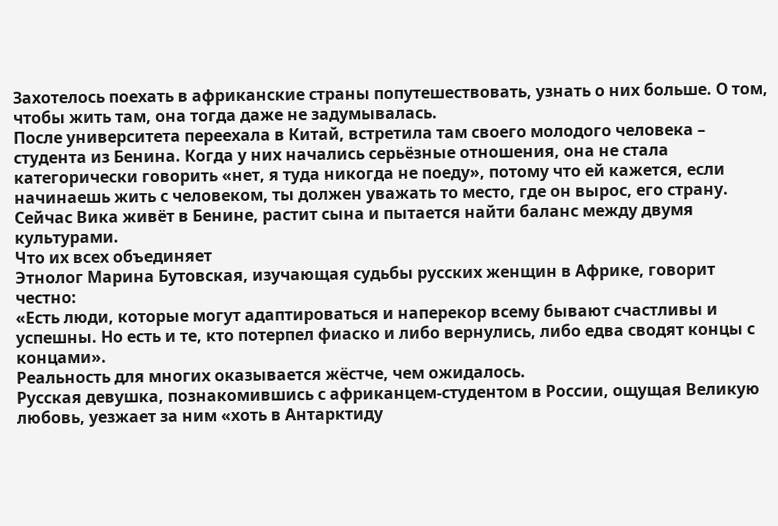Захотелось поехать в африканские страны попутешествовать, узнать о них больше. О том, чтобы жить там, она тогда даже не задумывалась.
После университета переехала в Китай, встретила там своего молодого человека – студента из Бенина. Когда у них начались серьёзные отношения, она не стала категорически говорить «нет, я туда никогда не поеду», потому что ей кажется, если начинаешь жить с человеком, ты должен уважать то место, где он вырос, его страну.
Сейчас Вика живёт в Бенине, растит сына и пытается найти баланс между двумя культурами.
Что их всех объединяет
Этнолог Марина Бутовская, изучающая судьбы русских женщин в Африке, говорит честно:
«Есть люди, которые могут адаптироваться и наперекор всему бывают счастливы и успешны. Но есть и те, кто потерпел фиаскo и либо вернулись, либо едва сводят концы с концами».
Реальность для многих оказывается жёстче, чем ожидалось.
Русская девушка, познакомившись с африканцем-студентом в России, ощущая Великую любовь, уезжает за ним «хоть в Антарктиду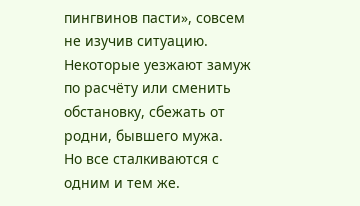пингвинов пасти», совсем не изучив ситуацию. Некоторые уезжают замуж по расчёту или сменить обстановку, сбежать от родни, бывшего мужа.
Но все сталкиваются с одним и тем же.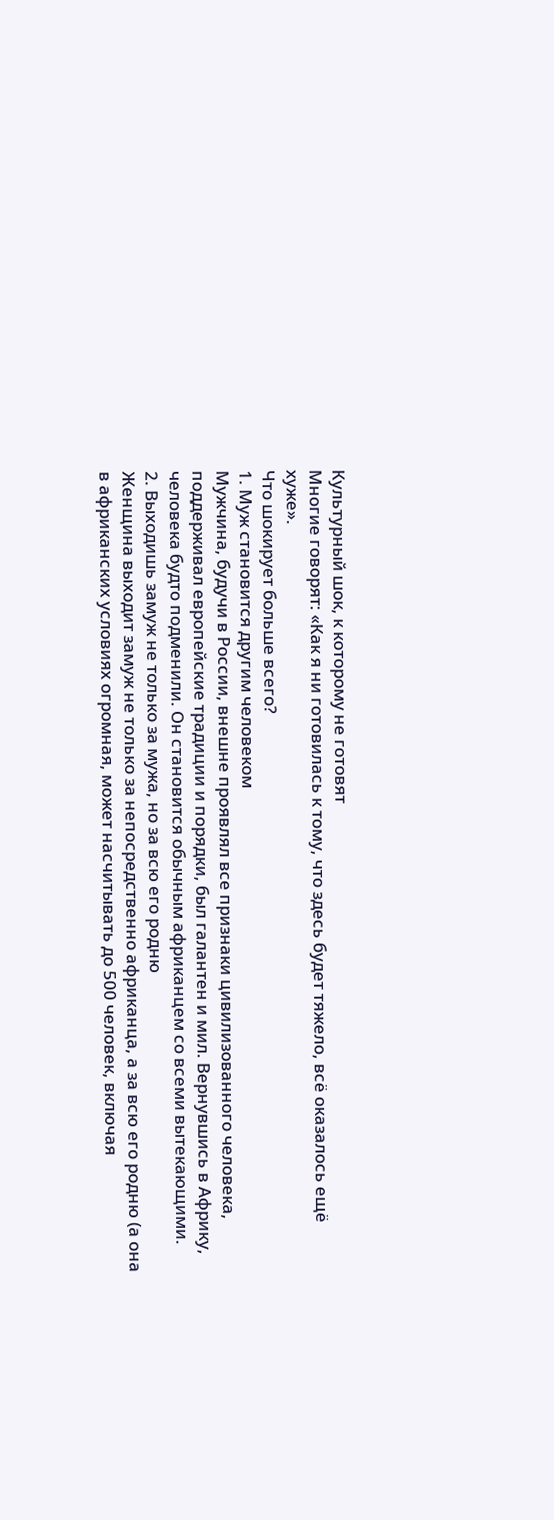Культурный шок, к которому не готовят
Многие говорят: «Как я ни готовилась к тому, что здесь будет тяжело, всё оказалось ещё хуже».
Что шокирует больше всего?
1. Муж становится другим человеком
Мужчина, будучи в России, внешне проявлял все признаки цивилизованного человека, поддерживал европейские традиции и порядки, был галантен и мил. Вернувшись в Африку, человека будто подменили. Он становится обычным африканцем со всеми вытекающими.
2. Выходишь замуж не только за мужа, но за всю его родню
Женщина выходит замуж не только за непосредственно африканца, а за всю его родню (а она в африканских условиях огромная, может насчитывать до 500 человек, включая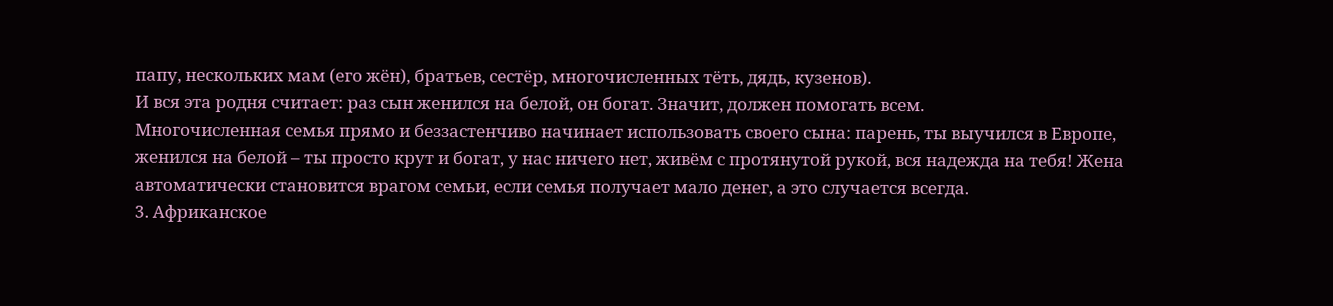папу, нескольких мам (его жён), братьев, сестёр, многочисленных тёть, дядь, кузенов).
И вся эта родня считает: раз сын женился на белой, он богат. Значит, должен помогать всем.
Многочисленная семья прямо и беззастенчиво начинает использовать своего сына: парень, ты выучился в Европе, женился на белой – ты просто крут и богат, у нас ничего нет, живём с протянутой рукой, вся надежда на тебя! Жена автоматически становится врагом семьи, если семья получает мало денег, а это случается всегда.
3. Африканское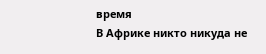время
В Африке никто никуда не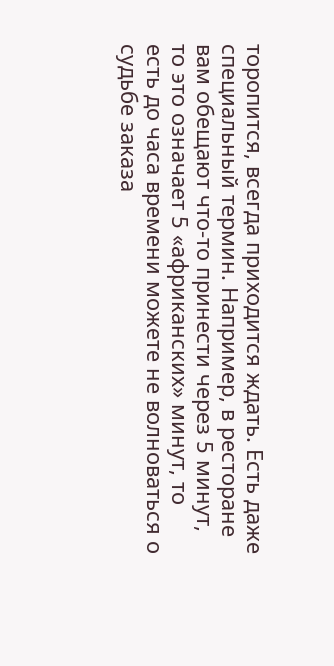торопится, всегда приходится ждать. Есть даже специальный термин. Например, в ресторане вам обещают что-то принести через 5 минут, то это означает 5 «африканских» минут, то есть до часа времени можете не волноваться о судьбе заказа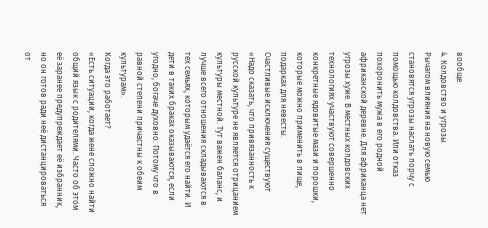вообще.
4. Колдовство и угрозы
Рычагом влияния на новую семью становятся угрозы наслать порчу с помощью колдовства. Или отказ похоронить мужа в его родной африканской деревне. Для африканца нет угрозы хуже. В местных колдовских технологиях участвуют совершенно конкретные ядовитые мази и порошки, которые можно применить в пище, подарках для невесты.
Счастливые исключения существуют
«Надо сказать, что привязанность к русской культуре не является отрицанием культуры местной. Тут важен баланс, и лучше всего отношения складываются в тех семьях, которым удаётся его найти. И дети в таких браках оказываются, если угодно, богаче духовно. Потому что в равной степени причастны к обеим культурам».
Когда это работает?
«Есть ситуации, когда жене сложно найти общий язык с родителями. Часто об этом её заранее предупреждает её избранник, но он готов ради неё дистанцироваться от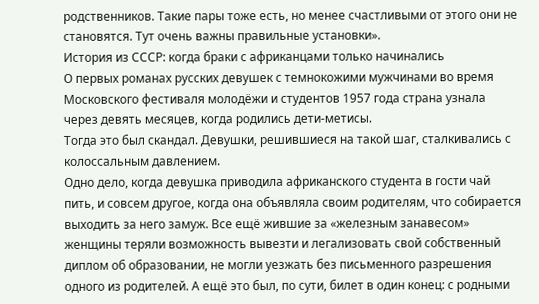родственников. Такие пары тоже есть, но менее счастливыми от этого они не становятся. Тут очень важны правильные установки».
История из СССР: когда браки с африканцами только начинались
О первых романах русских девушек с темнокожими мужчинами во время Московского фестиваля молодёжи и студентов 1957 года страна узнала через девять месяцев, когда родились дети-метисы.
Тогда это был скандал. Девушки, решившиеся на такой шаг, сталкивались с колоссальным давлением.
Одно дело, когда девушка приводила африканского студента в гости чай пить, и совсем другое, когда она объявляла своим родителям, что собирается выходить за него замуж. Все ещё жившие за «железным занавесом» женщины теряли возможность вывезти и легализовать свой собственный диплом об образовании, не могли уезжать без письменного разрешения одного из родителей. А ещё это был, по сути, билет в один конец: с родными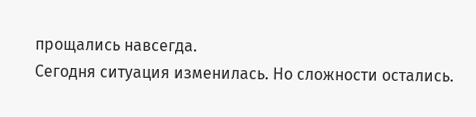прощались навсегда.
Сегодня ситуация изменилась. Но сложности остались.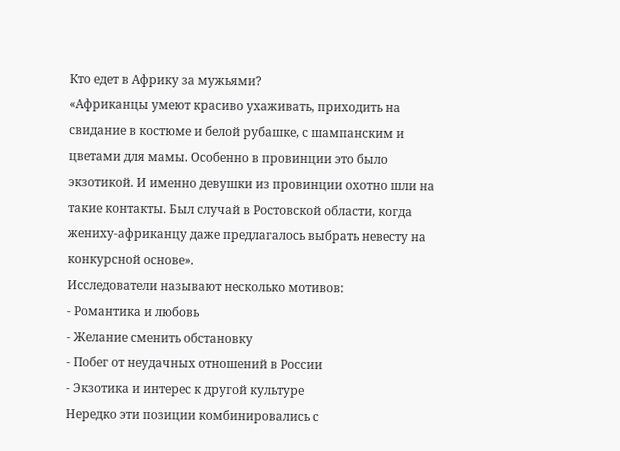Кто едет в Африку за мужьями?
«Африканцы умеют красиво ухаживать, приходить на свидание в костюме и белой рубашке, с шампанским и цветами для мамы. Особенно в провинции это было экзотикой. И именно девушки из провинции охотно шли на такие контакты. Был случай в Ростовской области, когда жениху-африканцу даже предлагалось выбрать невесту на конкурсной основе».
Исследователи называют несколько мотивов:
- Романтика и любовь
- Желание сменить обстановку
- Побег от неудачных отношений в России
- Экзотика и интерес к другой культуре
Нередко эти позиции комбинировались с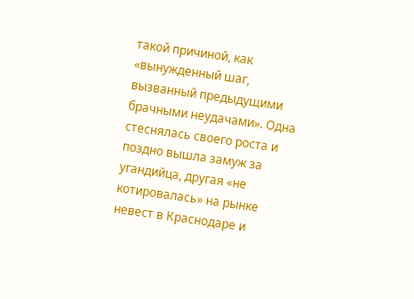такой причиной, как «вынужденный шаг, вызванный предыдущими брачными неудачами». Одна стеснялась своего роста и поздно вышла замуж за угандийца, другая «не котировалась» на рынке невест в Краснодаре и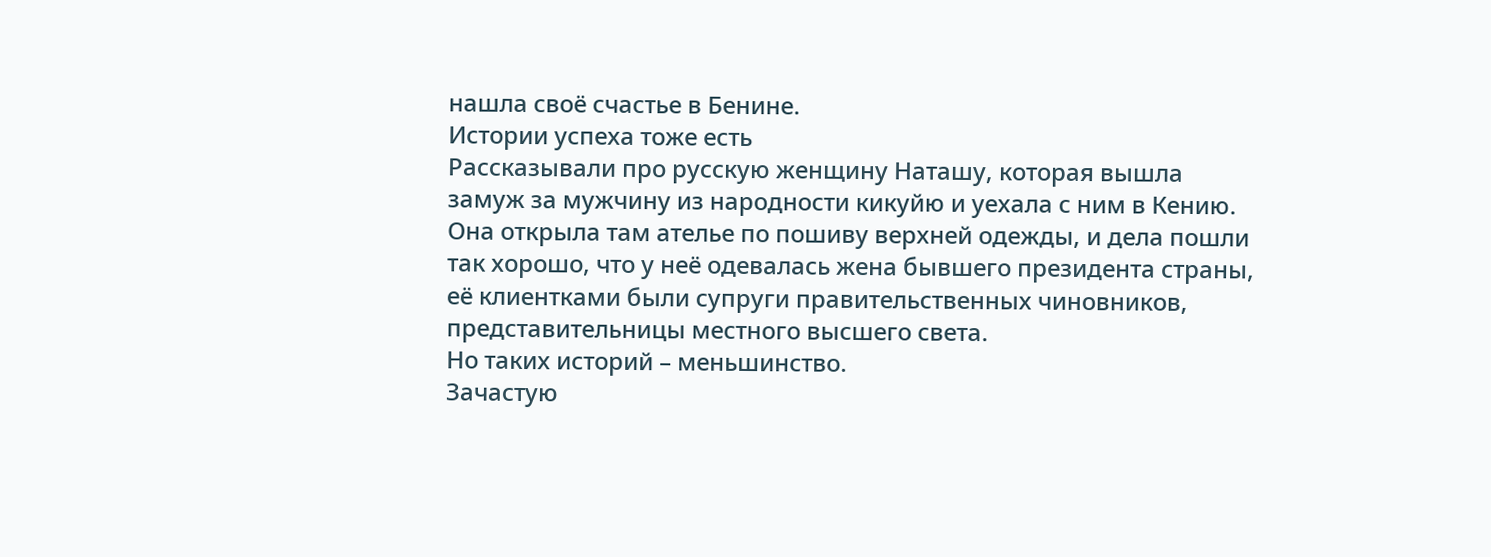нашла своё счастье в Бенине.
Истории успеха тоже есть
Рассказывали про русскую женщину Наташу, которая вышла замуж за мужчину из народности кикуйю и уехала с ним в Кению. Она открыла там ателье по пошиву верхней одежды, и дела пошли так хорошо, что у неё одевалась жена бывшего президента страны, её клиентками были супруги правительственных чиновников, представительницы местного высшего света.
Но таких историй – меньшинство.
Зачастую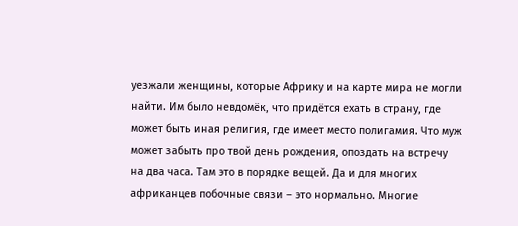уезжали женщины, которые Африку и на карте мира не могли найти. Им было невдомёк, что придётся ехать в страну, где может быть иная религия, где имеет место полигамия. Что муж может забыть про твой день рождения, опоздать на встречу на два часа. Там это в порядке вещей. Да и для многих африканцев побочные связи – это нормально. Многие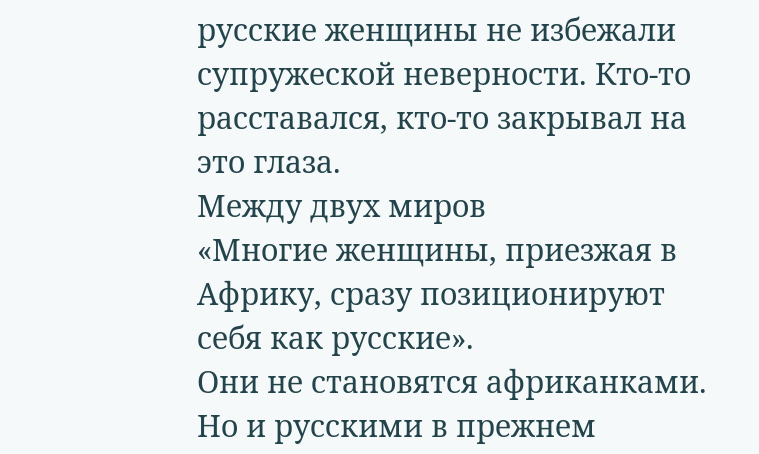русские женщины не избежали супружеской неверности. Кто-то расставался, кто-то закрывал на это глаза.
Между двух миров
«Многие женщины, приезжая в Африку, сразу позиционируют себя как русские».
Они не становятся африканками. Но и русскими в прежнем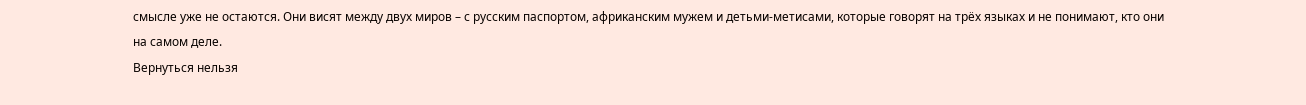смысле уже не остаются. Они висят между двух миров – с русским паспортом, африканским мужем и детьми-метисами, которые говорят на трёх языках и не понимают, кто они на самом деле.
Вернуться нельзя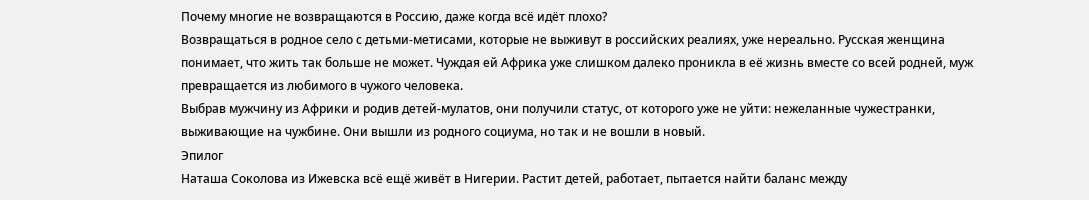Почему многие не возвращаются в Россию, даже когда всё идёт плохо?
Возвращаться в родное село с детьми-метисами, которые не выживут в российских реалиях, уже нереально. Русская женщина понимает, что жить так больше не может. Чуждая ей Африка уже слишком далеко проникла в её жизнь вместе со всей родней, муж превращается из любимого в чужого человека.
Выбрав мужчину из Африки и родив детей-мулатов, они получили статус, от которого уже не уйти: нежеланные чужестранки, выживающие на чужбине. Они вышли из родного социума, но так и не вошли в новый.
Эпилог
Наташа Соколова из Ижевска всё ещё живёт в Нигерии. Растит детей, работает, пытается найти баланс между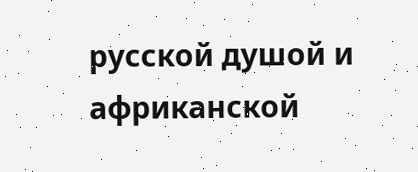русской душой и африканской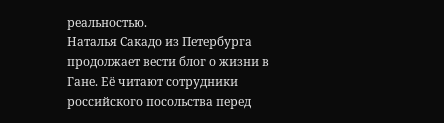реальностью.
Наталья Сакадо из Петербурга продолжает вести блог о жизни в Гане. Её читают сотрудники российского посольства перед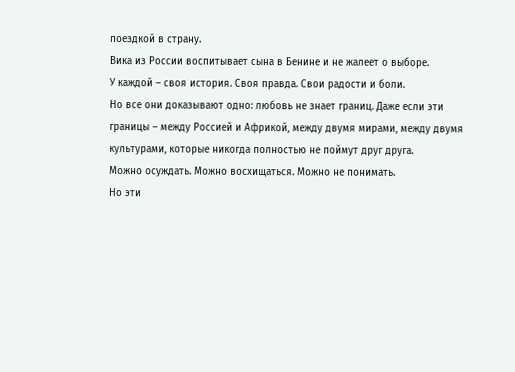поездкой в страну.
Вика из России воспитывает сына в Бенине и не жалеет о выборе.
У каждой – своя история. Своя правда. Свои радости и боли.
Но все они доказывают одно: любовь не знает границ. Даже если эти границы – между Россией и Африкой, между двумя мирами, между двумя культурами, которые никогда полностью не поймут друг друга.
Можно осуждать. Можно восхищаться. Можно не понимать.
Но эти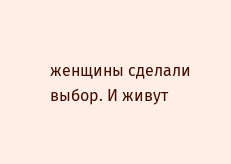женщины сделали выбор. И живут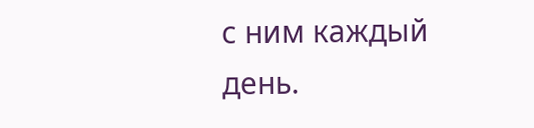с ним каждый день.